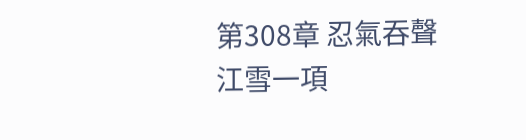第308章 忍氣吞聲
江雪一項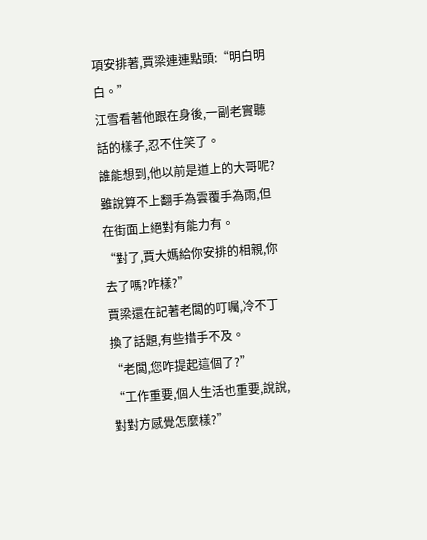項安排著,賈梁連連點頭:“明白明白。”
江雪看著他跟在身後,一副老實聽話的樣子,忍不住笑了。
誰能想到,他以前是道上的大哥呢?
雖說算不上翻手為雲覆手為雨,但在街面上絕對有能力有。
“對了,賈大媽給你安排的相親,你去了嗎?咋樣?”
賈梁還在記著老闆的叮囑,冷不丁換了話題,有些措手不及。
“老闆,您咋提起這個了?”
“工作重要,個人生活也重要,說說,對對方感覺怎麼樣?”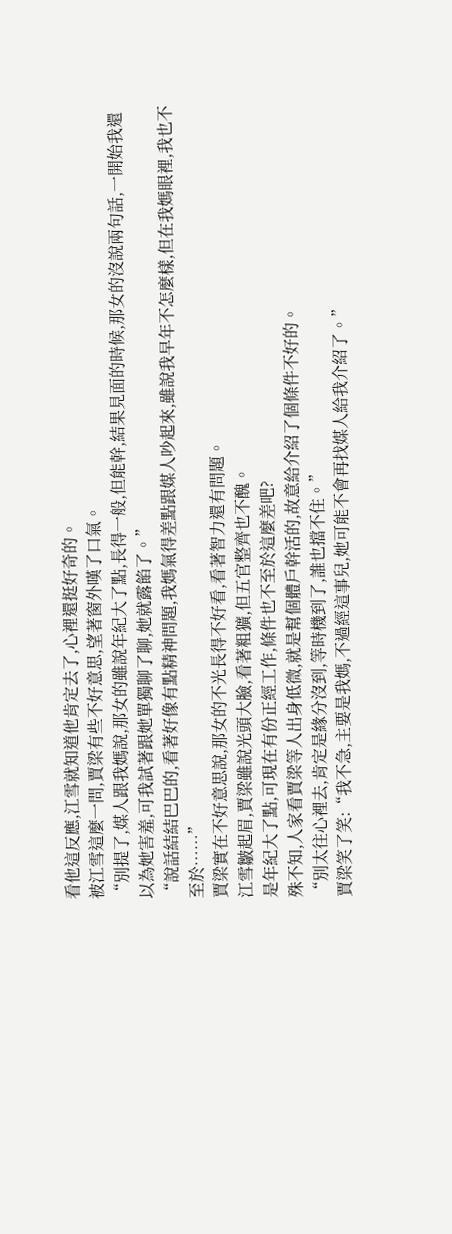看他這反應,江雪就知道他肯定去了,心裡還挺好奇的。
被江雪這麼一問,賈梁有些不好意思,望著窗外嘆了口氣。
“別提了,媒人跟我媽說,那女的雖說年紀大了點,長得一般,但能幹,結果見面的時候,那女的沒說兩句話,一開始我還以為她害羞,可我試著跟她單獨聊了聊,她就露餡了。”
“說話結結巴巴的,看著好像有點精神問題,我媽氣得差點跟媒人吵起來,雖說我早年不怎麼樣,但在我媽眼裡,我也不至於……”
賈梁實在不好意思說,那女的不光長得不好看,看著智力還有問題。
江雪皺起眉,賈梁雖說光頭大臉,看著粗獷,但五官整齊也不醜。
是年紀大了點,可現在有份正經工作,條件也不至於這麼差吧?
殊不知,人家看賈梁等人出身低微,就是幫個體戶幹活的,故意給介紹了個條件不好的。
“別太往心裡去,肯定是緣分沒到,等時機到了,誰也擋不住。”
賈梁笑了笑:“我不急,主要是我媽,不過經這事兒,她可能不會再找媒人給我介紹了。”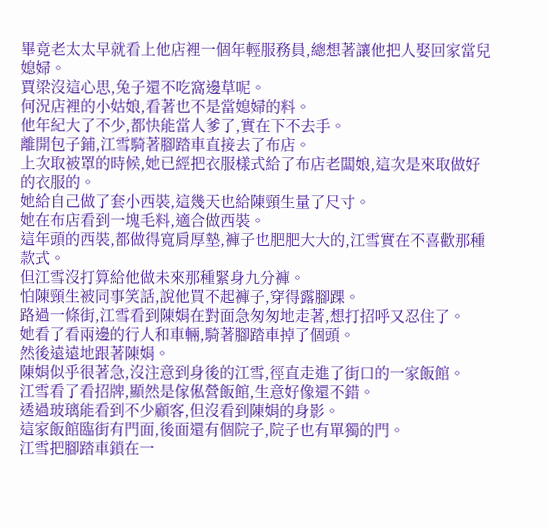畢竟老太太早就看上他店裡一個年輕服務員,總想著讓他把人娶回家當兒媳婦。
賈梁沒這心思,兔子還不吃窩邊草呢。
何況店裡的小姑娘,看著也不是當媳婦的料。
他年紀大了不少,都快能當人爹了,實在下不去手。
離開包子鋪,江雪騎著腳踏車直接去了布店。
上次取被罩的時候,她已經把衣服樣式給了布店老闆娘,這次是來取做好的衣服的。
她給自己做了套小西裝,這幾天也給陳頸生量了尺寸。
她在布店看到一塊毛料,適合做西裝。
這年頭的西裝,都做得寬肩厚墊,褲子也肥肥大大的,江雪實在不喜歡那種款式。
但江雪沒打算給他做未來那種緊身九分褲。
怕陳頸生被同事笑話,說他買不起褲子,穿得露腳踝。
路過一條街,江雪看到陳娟在對面急匆匆地走著,想打招呼又忍住了。
她看了看兩邊的行人和車輛,騎著腳踏車掉了個頭。
然後遠遠地跟著陳娟。
陳娟似乎很著急,沒注意到身後的江雪,徑直走進了街口的一家飯館。
江雪看了看招牌,顯然是傢俬營飯館,生意好像還不錯。
透過玻璃能看到不少顧客,但沒看到陳娟的身影。
這家飯館臨街有門面,後面還有個院子,院子也有單獨的門。
江雪把腳踏車鎖在一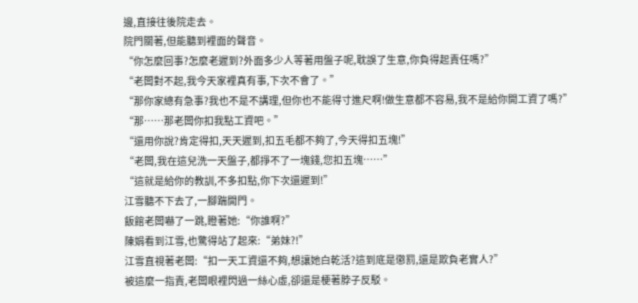邊,直接往後院走去。
院門關著,但能聽到裡面的聲音。
“你怎麼回事?怎麼老遲到?外面多少人等著用盤子呢,耽誤了生意,你負得起責任嗎?”
“老闆對不起,我今天家裡真有事,下次不會了。”
“那你家總有急事?我也不是不講理,但你也不能得寸進尺啊!做生意都不容易,我不是給你開工資了嗎?”
“那……那老闆你扣我點工資吧。”
“還用你說?肯定得扣,天天遲到,扣五毛都不夠了,今天得扣五塊!”
“老闆,我在這兒洗一天盤子,都掙不了一塊錢,您扣五塊……”
“這就是給你的教訓,不多扣點,你下次還遲到!”
江雪聽不下去了,一腳踹開門。
飯館老闆嚇了一跳,瞪著她:“你誰啊?”
陳娟看到江雪,也驚得站了起來:“弟妹?!”
江雪直視著老闆:“扣一天工資還不夠,想讓她白乾活?這到底是懲罰,還是欺負老實人?”
被這麼一指責,老闆眼裡閃過一絲心虛,卻還是梗著脖子反駁。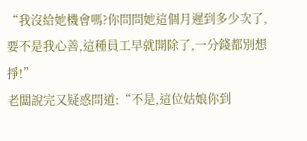“我沒給她機會嗎?你問問她這個月遲到多少次了,要不是我心善,這種員工早就開除了,一分錢都別想掙!”
老闆說完又疑惑問道:“不是,這位姑娘你到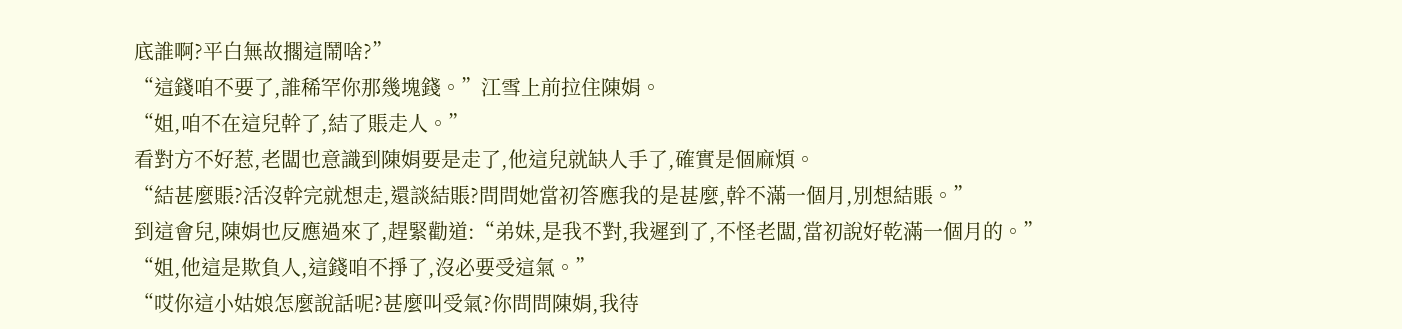底誰啊?平白無故擱這鬧啥?”
“這錢咱不要了,誰稀罕你那幾塊錢。”江雪上前拉住陳娟。
“姐,咱不在這兒幹了,結了賬走人。”
看對方不好惹,老闆也意識到陳娟要是走了,他這兒就缺人手了,確實是個麻煩。
“結甚麼賬?活沒幹完就想走,還談結賬?問問她當初答應我的是甚麼,幹不滿一個月,別想結賬。”
到這會兒,陳娟也反應過來了,趕緊勸道:“弟妹,是我不對,我遲到了,不怪老闆,當初說好乾滿一個月的。”
“姐,他這是欺負人,這錢咱不掙了,沒必要受這氣。”
“哎你這小姑娘怎麼說話呢?甚麼叫受氣?你問問陳娟,我待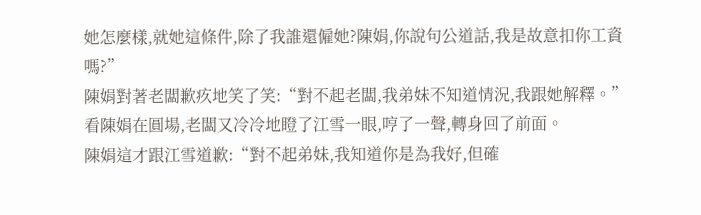她怎麼樣,就她這條件,除了我誰還僱她?陳娟,你說句公道話,我是故意扣你工資嗎?”
陳娟對著老闆歉疚地笑了笑:“對不起老闆,我弟妹不知道情況,我跟她解釋。”
看陳娟在圓場,老闆又冷冷地瞪了江雪一眼,哼了一聲,轉身回了前面。
陳娟這才跟江雪道歉:“對不起弟妹,我知道你是為我好,但確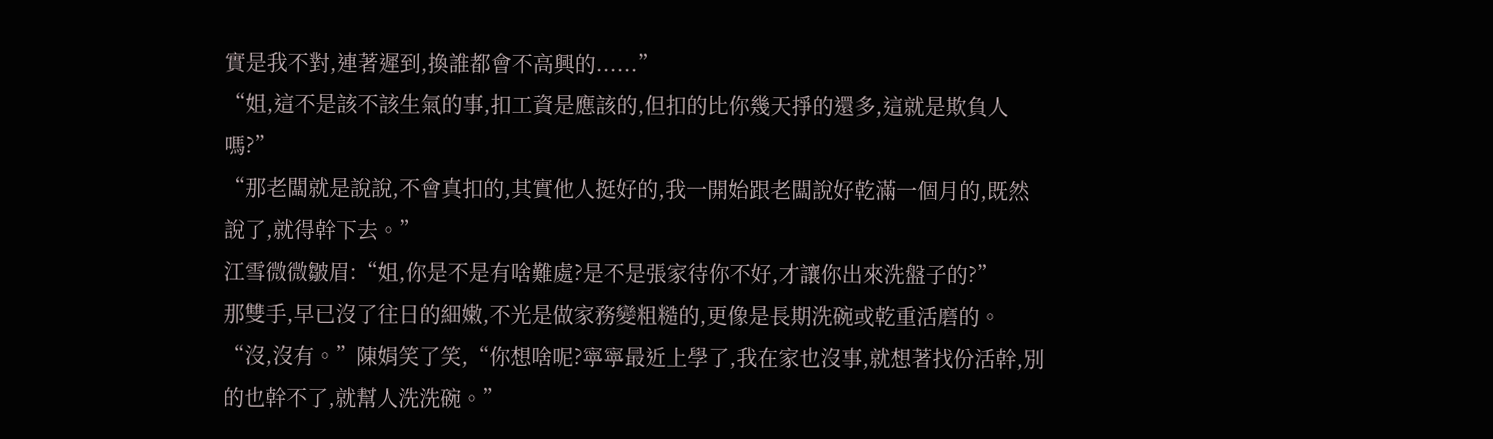實是我不對,連著遲到,換誰都會不高興的......”
“姐,這不是該不該生氣的事,扣工資是應該的,但扣的比你幾天掙的還多,這就是欺負人嗎?”
“那老闆就是說說,不會真扣的,其實他人挺好的,我一開始跟老闆說好乾滿一個月的,既然說了,就得幹下去。”
江雪微微皺眉:“姐,你是不是有啥難處?是不是張家待你不好,才讓你出來洗盤子的?”
那雙手,早已沒了往日的細嫩,不光是做家務變粗糙的,更像是長期洗碗或乾重活磨的。
“沒,沒有。”陳娟笑了笑,“你想啥呢?寧寧最近上學了,我在家也沒事,就想著找份活幹,別的也幹不了,就幫人洗洗碗。”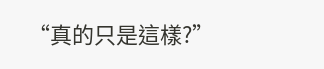“真的只是這樣?”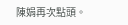陳娟再次點頭。